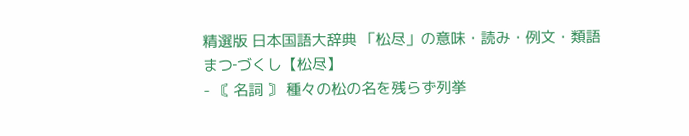精選版 日本国語大辞典 「松尽」の意味・読み・例文・類語
まつ‐づくし【松尽】
- 〘 名詞 〙 種々の松の名を残らず列挙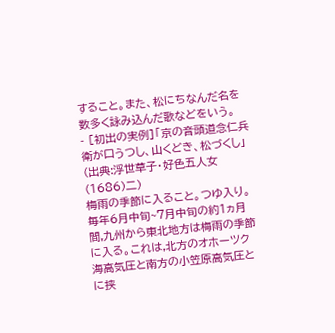すること。また、松にちなんだ名を数多く詠み込んだ歌などをいう。
- [初出の実例]「京の音頭道念仁兵衛が口うつし、山くどき、松づくし」(出典:浮世草子・好色五人女(1686)二)
梅雨の季節に入ること。つゆ入り。毎年6月中旬~7月中旬の約1ヵ月間,九州から東北地方は梅雨の季節に入る。これは,北方のオホーツク海高気圧と南方の小笠原高気圧とに挟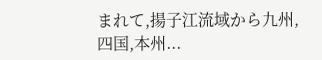まれて,揚子江流域から九州,四国,本州...